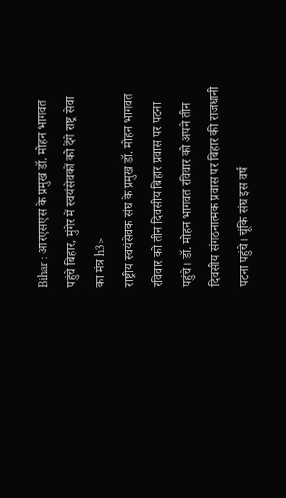Bihar : आरएसएस के प्रमुख डॉ. मोहन भागवत पहुंचे बिहार, मुंगेर में स्वयंसेवकों को देंगे राष्ट्र सेवा का मंत्र h3>
राष्ट्रीय स्वयंसेवक संघ के प्रमुख डॉ. मोहन भागवत रविवार को तीन दिवसीय बिहार प्रवास पर पटना पहुंचे। डॉ. मोहन भागवत रविवार को अपने तीन दिवसीय संगठनात्मक प्रवास पर बिहार की राजधानी पटना पहुंचे। चूंकि संघ इस वर्ष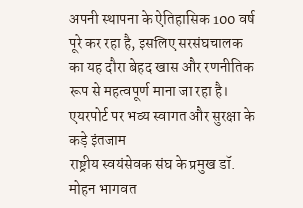अपनी स्थापना के ऐतिहासिक 100 वर्ष पूरे कर रहा है, इसलिए सरसंघचालक का यह दौरा बेहद खास और रणनीतिक रूप से महत्वपूर्ण माना जा रहा है।
एयरपोर्ट पर भव्य स्वागत और सुरक्षा के कड़े इंतजाम
राष्ट्रीय स्वयंसेवक संघ के प्रमुख डॉ. मोहन भागवत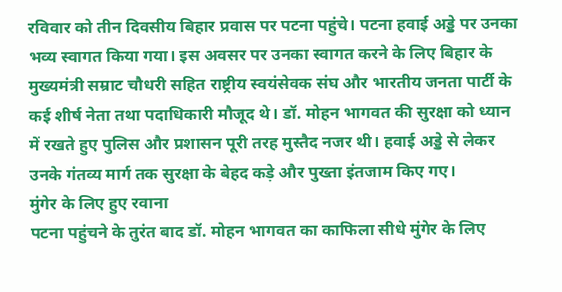रविवार को तीन दिवसीय बिहार प्रवास पर पटना पहुंचे। पटना हवाई अड्डे पर उनका भव्य स्वागत किया गया। इस अवसर पर उनका स्वागत करने के लिए बिहार के मुख्यमंत्री सम्राट चौधरी सहित राष्ट्रीय स्वयंसेवक संघ और भारतीय जनता पार्टी के कई शीर्ष नेता तथा पदाधिकारी मौजूद थे। डॉ. मोहन भागवत की सुरक्षा को ध्यान में रखते हुए पुलिस और प्रशासन पूरी तरह मुस्तैद नजर थी। हवाई अड्डे से लेकर उनके गंतव्य मार्ग तक सुरक्षा के बेहद कड़े और पुख्ता इंतजाम किए गए।
मुंगेर के लिए हुए रवाना
पटना पहुंचने के तुरंत बाद डॉ. मोहन भागवत का काफिला सीधे मुंगेर के लिए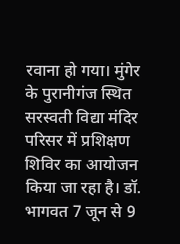रवाना हो गया। मुंगेर के पुरानीगंज स्थित सरस्वती विद्या मंदिर परिसर में प्रशिक्षण शिविर का आयोजन किया जा रहा है। डॉ. भागवत 7 जून से 9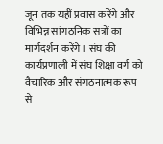जून तक यहीं प्रवास करेंगे और विभिन्न सांगठनिक सत्रों का मार्गदर्शन करेंगे। संघ की कार्यप्रणाली में संघ शिक्षा वर्ग को वैचारिक और संगठनात्मक रूप से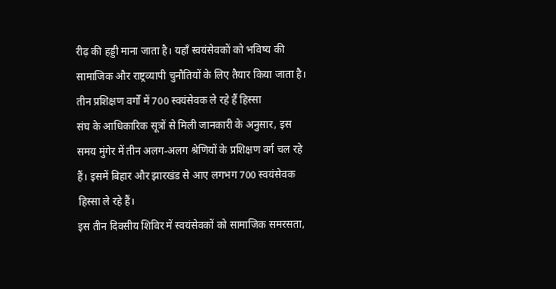रीढ़ की हड्डी माना जाता है। यहाँ स्वयंसेवकों को भविष्य की सामाजिक और राष्ट्रव्यापी चुनौतियों के लिए तैयार किया जाता है।
तीन प्रशिक्षण वर्गों में 700 स्वयंसेवक ले रहे हैं हिस्सा
संघ के आधिकारिक सूत्रों से मिली जानकारी के अनुसार, इस समय मुंगेर में तीन अलग-अलग श्रेणियों के प्रशिक्षण वर्ग चल रहे हैं। इसमें बिहार और झारखंड से आए लगभग 700 स्वयंसेवक हिस्सा ले रहे हैं।
इस तीन दिवसीय शिविर में स्वयंसेवकों को सामाजिक समरसता,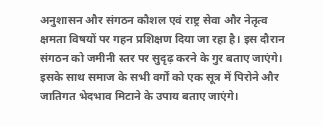अनुशासन और संगठन कौशल एवं राष्ट्र सेवा और नेतृत्व क्षमता विषयों पर गहन प्रशिक्षण दिया जा रहा है। इस दौरान संगठन को जमीनी स्तर पर सुदृढ़ करने के गुर बताए जाएंगे। इसके साथ समाज के सभी वर्गों को एक सूत्र में पिरोने और जातिगत भेदभाव मिटाने के उपाय बताए जाएंगे।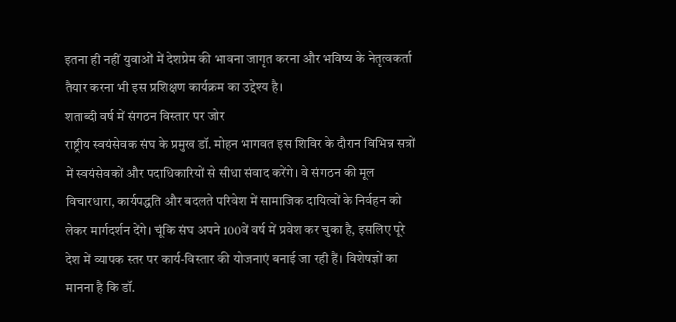इतना ही नहीं युवाओं में देशप्रेम की भावना जागृत करना और भविष्य के नेतृत्वकर्ता तैयार करना भी इस प्रशिक्षण कार्यक्रम का उद्देश्य है।
शताब्दी वर्ष में संगठन विस्तार पर जोर
राष्ट्रीय स्वयंसेवक संघ के प्रमुख डॉ. मोहन भागवत इस शिविर के दौरान विभिन्न सत्रों में स्वयंसेवकों और पदाधिकारियों से सीधा संवाद करेंगे। वे संगठन की मूल विचारधारा, कार्यपद्धति और बदलते परिवेश में सामाजिक दायित्वों के निर्वहन को लेकर मार्गदर्शन देंगे। चूंकि संघ अपने 100वें वर्ष में प्रवेश कर चुका है, इसलिए पूरे देश में व्यापक स्तर पर कार्य-विस्तार की योजनाएं बनाई जा रही हैं। विशेषज्ञों का मानना है कि डॉ.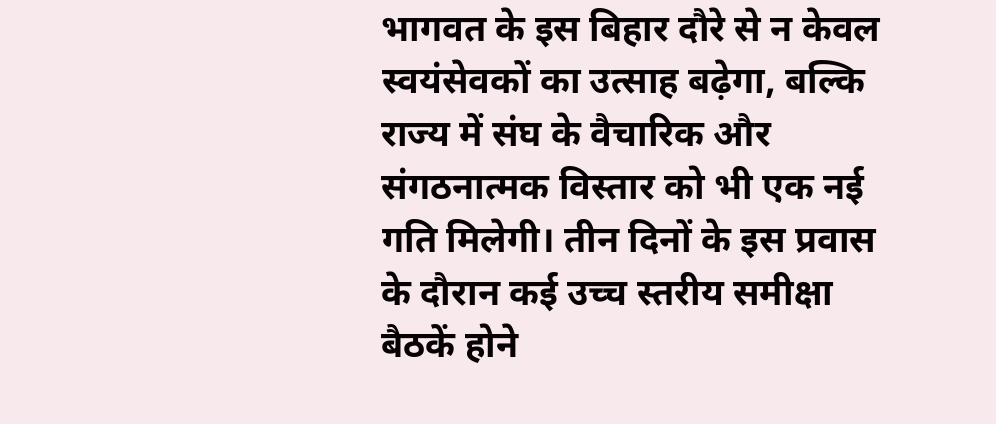भागवत के इस बिहार दौरे से न केवल स्वयंसेवकों का उत्साह बढ़ेगा, बल्कि राज्य में संघ के वैचारिक और संगठनात्मक विस्तार को भी एक नई गति मिलेगी। तीन दिनों के इस प्रवास के दौरान कई उच्च स्तरीय समीक्षा बैठकें होने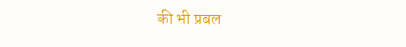की भी प्रबल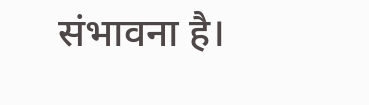संभावना है।